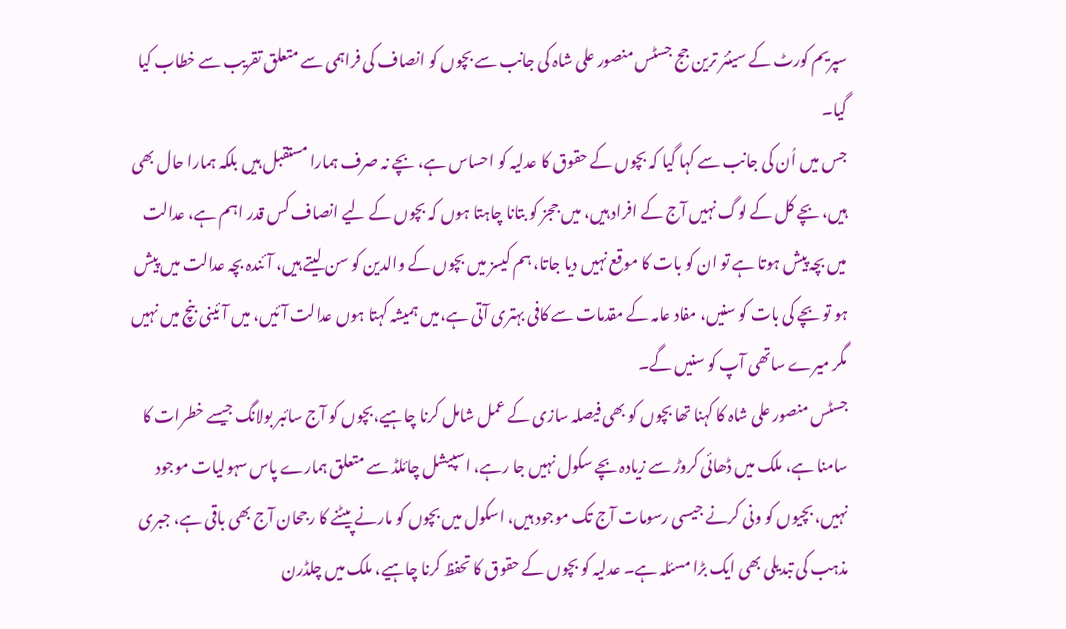سپریم کورٹ کے سینئر ترین جج جسٹس منصور علی شاہ کی جانب سے بچوں کو انصاف کی فراہمی سے متعلق تقریب سے خطاب کیا گیا۔
جس میں اُن کی جانب سے کہا گیا کہ بچوں کے حقوق کا عدلیہ کو احساس ہے، بچے نہ صرف ہمارا مستقبل ہیں بلکہ ہمارا حال بھی ہیں، بچے کل کے لوگ نہیں آج کے افراد ہیں، میں ججز کو بتانا چاہتا ہوں کہ بچوں کے لیے انصاف کس قدر اہم ہے، عدالت میں بچہ پیش ہوتا ہے تو ان کو بات کا موقع نہیں دیا جاتا، ہم کیسز میں بچوں کے والدین کو سن لیتے ہیں، آئندہ بچہ عدالت میں پیش ہو تو بچے کی بات کو سنیں، مفاد عامہ کے مقدمات سے کافی بہتری آتی ہے،میں ہمیشہ کہتا ہوں عدالت آئیں، میں آئینی بنچ میں نہیں مگر میرے ساتھی آپ کو سنیں گے۔
جسٹس منصور علی شاہ کا کہنا تھا بچوں کو بھی فیصلہ سازی کے عمل شامل کرنا چاہیے،بچوں کو آج سائبر بولانگ جیسے خطرات کا سامنا ہے، ملک میں ڈھائی کروڑ سے زیادہ بچے سکول نہیں جا رہے، اسپیشل چائلڈ سے متعلق ہمارے پاس سہولیات موجود نہیں، بچیوں کو ونی کرنے جیسی رسومات آج تک موجود ہیں، اسکول میں بچوں کو مارنے پیٹنے کا رجحان آج بھی باقی ہے، جبری مذہب کی تبدیلی بھی ایک بڑا مسئلہ ہے۔ عدلیہ کو بچوں کے حقوق کا تحفظ کرنا چاہیے، ملک میں چلڈرن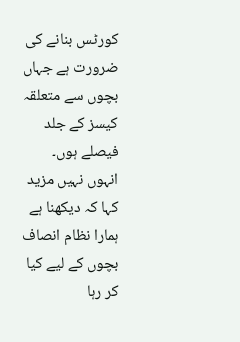کورٹس بنانے کی ضرورت ہے جہاں بچوں سے متعلقہ کیسز کے جلد فیصلے ہوں۔
انہوں نہیں مزید کہا کہ دیکھنا ہے ہمارا نظام انصاف بچوں کے لیے کیا کر رہا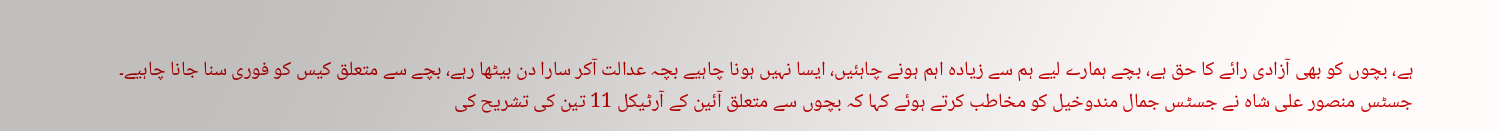ہے، بچوں کو بھی آزادی رائے کا حق ہے، بچے ہمارے لیے ہم سے زیادہ اہم ہونے چاہئیں، ایسا نہیں ہونا چاہیے بچہ عدالت آکر سارا دن بیٹھا رہے، بچے سے متعلق کیس کو فوری سنا جانا چاہیے۔
جسٹس منصور علی شاہ نے جسٹس جمال مندوخیل کو مخاطب کرتے ہوئے کہا کہ بچوں سے متعلق آئین کے آرٹیکل 11 تین کی تشریح کی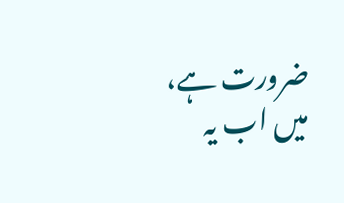ضرورت ہے، میں اب یہ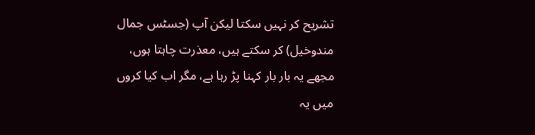تشریح کر نہیں سکتا لیکن آپ (جسٹس جمال مندوخیل) کر سکتے ہیں، معذرت چاہتا ہوں، مجھے یہ بار بار کہنا پڑ رہا ہے، مگر اب کیا کروں میں یہ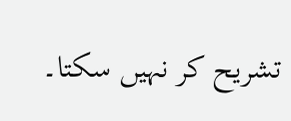تشریح کر نہیں سکتا۔